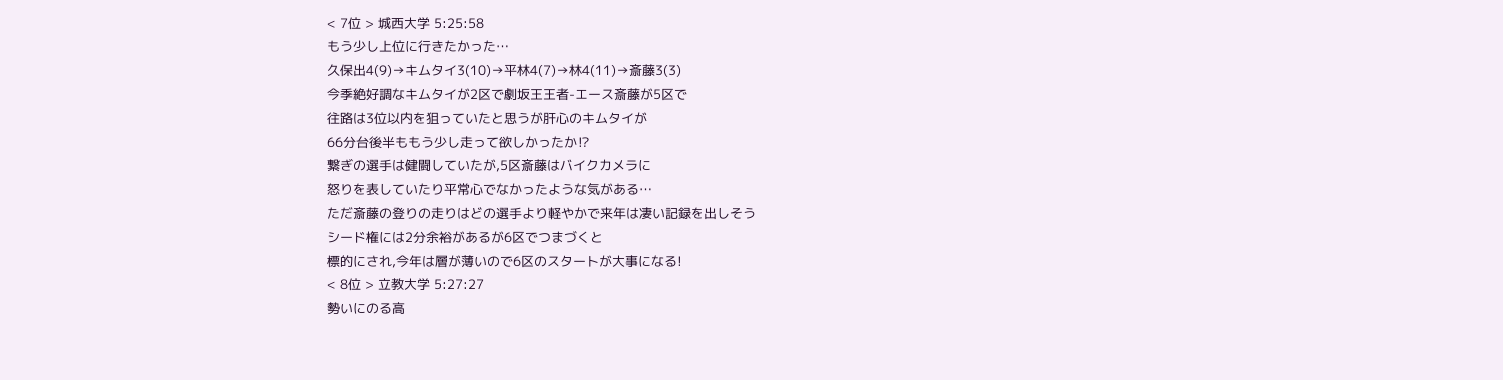< 7位 > 城西大学 5:25:58
もう少し上位に行きたかった…
久保出4(9)→キムタイ3(10)→平林4(7)→林4(11)→斎藤3(3)
今季絶好調なキムタイが2区で劇坂王王者-エース斎藤が5区で
往路は3位以内を狙っていたと思うが肝心のキムタイが
66分台後半ももう少し走って欲しかったか⁉
繋ぎの選手は健闘していたが,5区斎藤はバイクカメラに
怒りを表していたり平常心でなかったような気がある…
ただ斎藤の登りの走りはどの選手より軽やかで来年は凄い記録を出しそう
シード権には2分余裕があるが6区でつまづくと
標的にされ,今年は層が薄いので6区のスタートが大事になる!
< 8位 > 立教大学 5:27:27
勢いにのる高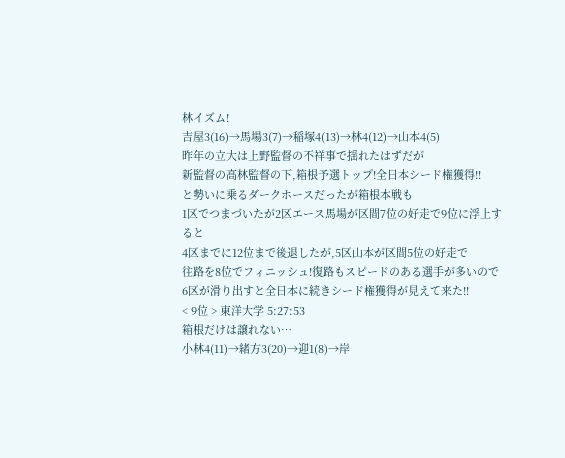林イズム!
吉屋3(16)→馬場3(7)→稲塚4(13)→林4(12)→山本4(5)
昨年の立大は上野監督の不祥事で揺れたはずだが
新監督の高林監督の下,箱根予選トップ!全日本シード権獲得!!
と勢いに乗るダークホースだったが箱根本戦も
1区でつまづいたが2区エース馬場が区間7位の好走で9位に浮上すると
4区までに12位まで後退したが,5区山本が区間5位の好走で
往路を8位でフィニッシュ!復路もスピードのある選手が多いので
6区が滑り出すと全日本に続きシード権獲得が見えて来た!!
< 9位 > 東洋大学 5:27:53
箱根だけは譲れない…
小林4(11)→緒方3(20)→迎1(8)→岸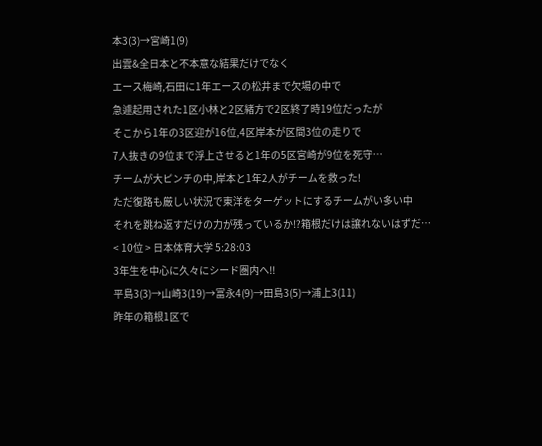本3(3)→宮崎1(9)
出雲&全日本と不本意な結果だけでなく
エース梅崎,石田に1年エースの松井まで欠場の中で
急遽起用された1区小林と2区緒方で2区終了時19位だったが
そこから1年の3区迎が16位,4区岸本が区間3位の走りで
7人抜きの9位まで浮上させると1年の5区宮崎が9位を死守…
チームが大ピンチの中,岸本と1年2人がチームを救った!
ただ復路も厳しい状況で東洋をターゲットにするチームがい多い中
それを跳ね返すだけの力が残っているか⁉箱根だけは譲れないはずだ…
< 10位 > 日本体育大学 5:28:03
3年生を中心に久々にシード圏内へ!!
平島3(3)→山崎3(19)→富永4(9)→田島3(5)→浦上3(11)
昨年の箱根1区で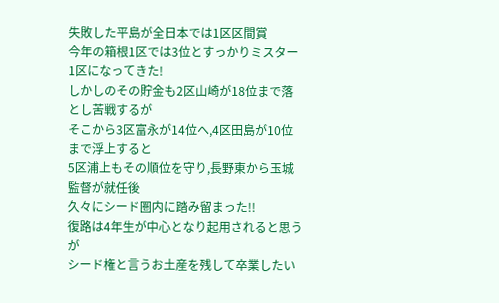失敗した平島が全日本では1区区間賞
今年の箱根1区では3位とすっかりミスター1区になってきた!
しかしのその貯金も2区山崎が18位まで落とし苦戦するが
そこから3区富永が14位へ,4区田島が10位まで浮上すると
5区浦上もその順位を守り,長野東から玉城監督が就任後
久々にシード圏内に踏み留まった!!
復路は4年生が中心となり起用されると思うが
シード権と言うお土産を残して卒業したい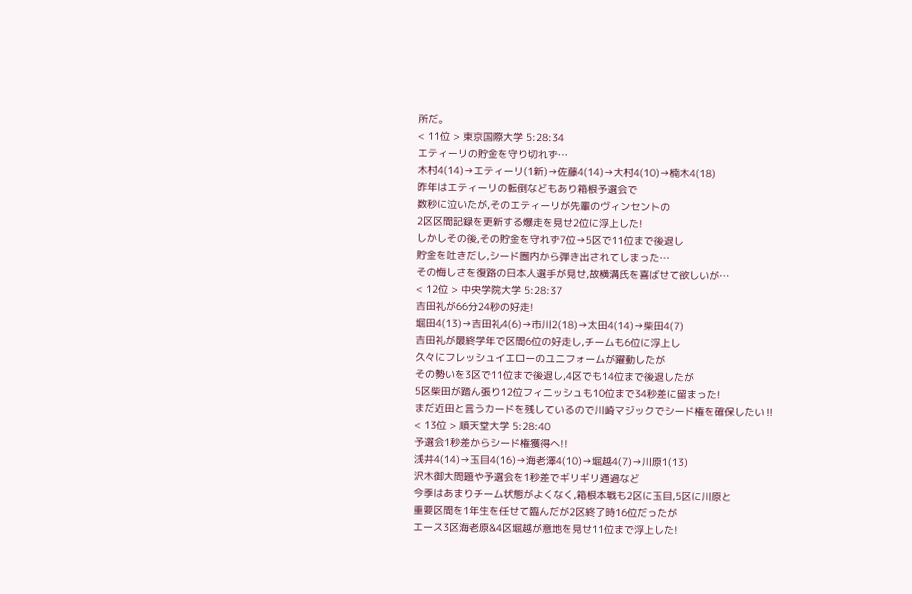所だ。
< 11位 > 東京国際大学 5:28:34
エティーリの貯金を守り切れず…
木村4(14)→エティーリ(1新)→佐藤4(14)→大村4(10)→楠木4(18)
昨年はエティーリの転倒などもあり箱根予選会で
数秒に泣いたが,そのエティーリが先輩のヴィンセントの
2区区間記録を更新する爆走を見せ2位に浮上した!
しかしその後,その貯金を守れず7位→5区で11位まで後退し
貯金を吐きだし,シード圏内から弾き出されてしまった…
その悔しさを復路の日本人選手が見せ,故横溝氏を喜ばせて欲しいが…
< 12位 > 中央学院大学 5:28:37
吉田礼が66分24秒の好走!
堀田4(13)→吉田礼4(6)→市川2(18)→太田4(14)→柴田4(7)
吉田礼が最終学年で区間6位の好走し,チームも6位に浮上し
久々にフレッシュイエローのユニフォームが躍動したが
その勢いを3区で11位まで後退し,4区でも14位まで後退したが
5区柴田が踏ん張り12位フィニッシュも10位まで34秒差に留まった!
まだ近田と言うカードを残しているので川崎マジックでシード権を確保したい‼
< 13位 > 順天堂大学 5:28:40
予選会1秒差からシード権獲得へ!!
浅井4(14)→玉目4(16)→海老澤4(10)→堀越4(7)→川原1(13)
沢木御大問題や予選会を1秒差でギリギリ通過など
今季はあまりチーム状態がよくなく,箱根本戦も2区に玉目,5区に川原と
重要区間を1年生を任せて臨んだが2区終了時16位だったが
エース3区海老原&4区堀越が意地を見せ11位まで浮上した!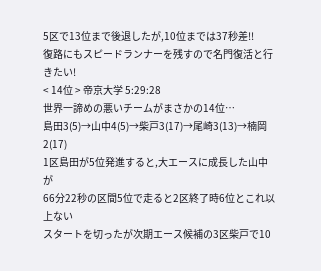5区で13位まで後退したが,10位までは37秒差!!
復路にもスピードランナーを残すので名門復活と行きたい!
< 14位 > 帝京大学 5:29:28
世界一諦めの悪いチームがまさかの14位…
島田3(5)→山中4(5)→柴戸3(17)→尾崎3(13)→楠岡2(17)
1区島田が5位発進すると,大エースに成長した山中が
66分22秒の区間5位で走ると2区終了時6位とこれ以上ない
スタートを切ったが次期エース候補の3区柴戸で10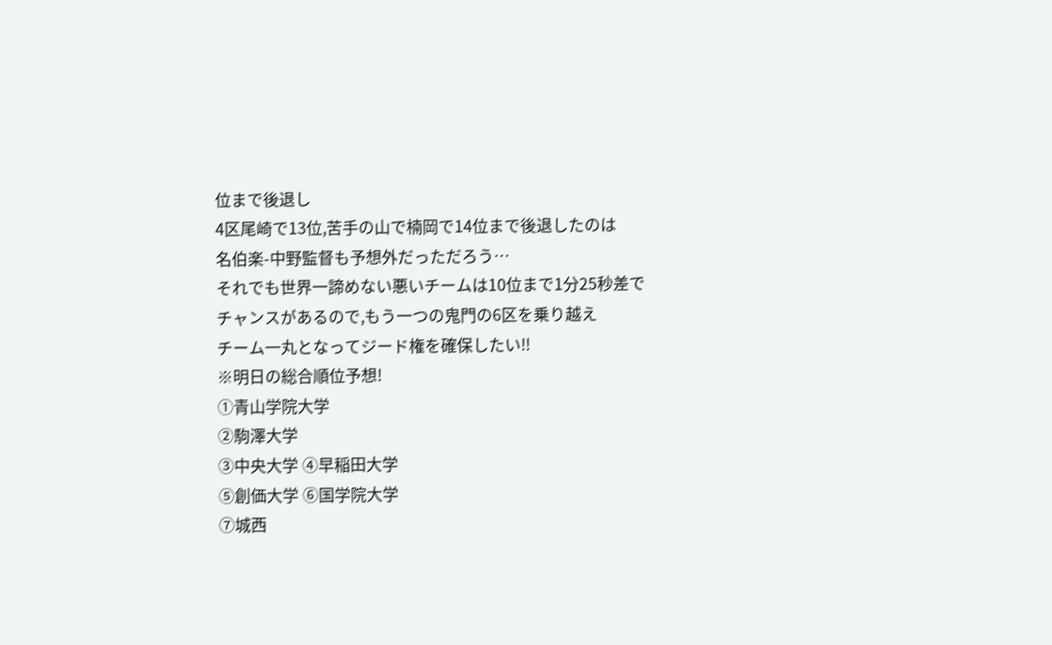位まで後退し
4区尾崎で13位,苦手の山で楠岡で14位まで後退したのは
名伯楽-中野監督も予想外だっただろう…
それでも世界一諦めない悪いチームは10位まで1分25秒差で
チャンスがあるので,もう一つの鬼門の6区を乗り越え
チーム一丸となってジード権を確保したい‼
※明日の総合順位予想!
①青山学院大学
②駒澤大学
③中央大学 ④早稲田大学
⑤創価大学 ⑥国学院大学
⑦城西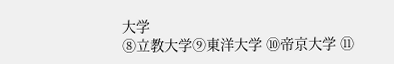大学
⑧立教大学⑨東洋大学 ⑩帝京大学 ⑪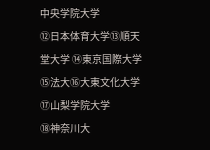中央学院大学
⑫日本体育大学⑬順天堂大学 ⑭東京国際大学
⑮法大⑯大東文化大学 ⑰山梨学院大学
⑱神奈川大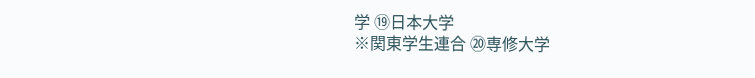学 ⑲日本大学
※関東学生連合 ⑳専修大学